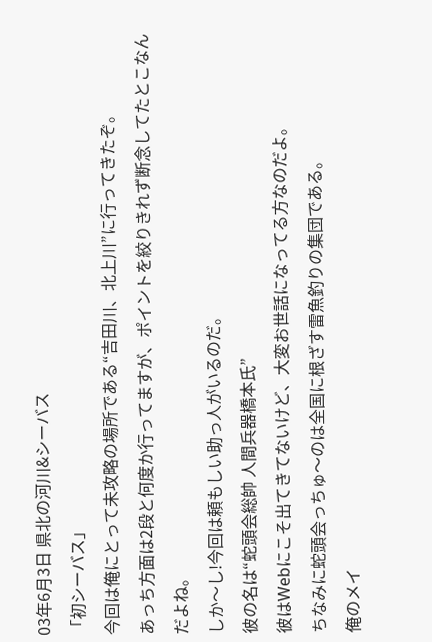03年6月3日 県北の河川&シーバス
「初シーバス」
今回は俺にとって未攻略の場所である“吉田川、北上川”に行ってきたぞ。
あっち方面は2段と何度か行ってますが、ポイントを絞りきれず断念してたとこなんだよね。
しか〜し!今回は頼もしい助っ人がいるのだ。
彼の名は“蛇頭会総帥 人間兵器橋本氏”
彼はWebにこそ出てきてないけど、大変お世話になってる方なのだよ。
ちなみに蛇頭会っちゅ〜のは全国に根ざす雷魚釣りの集団である。
俺のメイ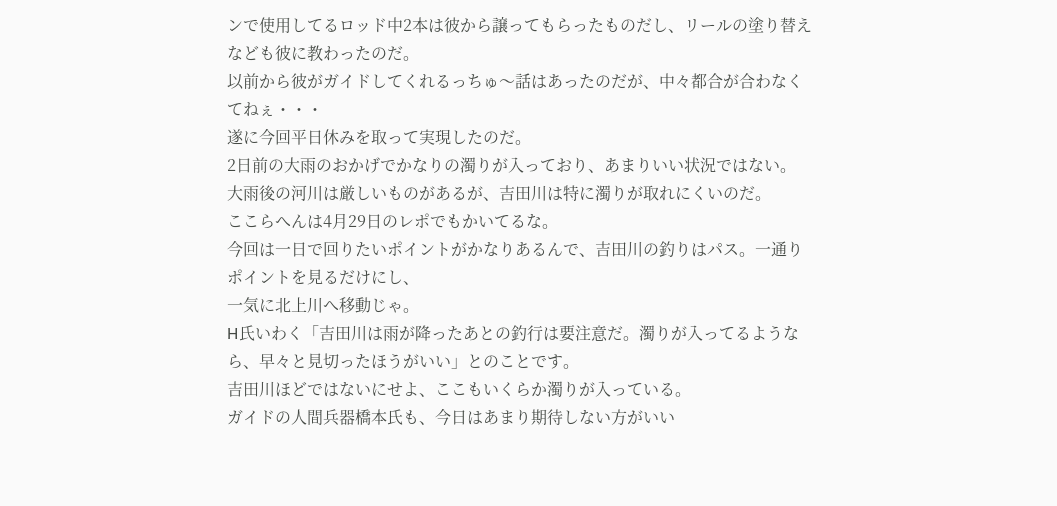ンで使用してるロッド中2本は彼から譲ってもらったものだし、リールの塗り替えなども彼に教わったのだ。
以前から彼がガイドしてくれるっちゅ〜話はあったのだが、中々都合が合わなくてねぇ・・・
遂に今回平日休みを取って実現したのだ。
2日前の大雨のおかげでかなりの濁りが入っており、あまりいい状況ではない。
大雨後の河川は厳しいものがあるが、吉田川は特に濁りが取れにくいのだ。
ここらへんは4月29日のレポでもかいてるな。
今回は一日で回りたいポイントがかなりあるんで、吉田川の釣りはパス。一通りポイントを見るだけにし、
一気に北上川へ移動じゃ。
H氏いわく「吉田川は雨が降ったあとの釣行は要注意だ。濁りが入ってるようなら、早々と見切ったほうがいい」とのことです。
吉田川ほどではないにせよ、ここもいくらか濁りが入っている。
ガイドの人間兵器橋本氏も、今日はあまり期待しない方がいい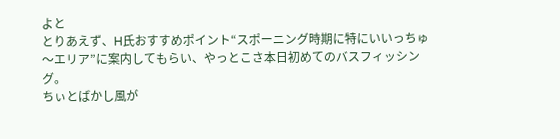よと
とりあえず、H氏おすすめポイント“スポーニング時期に特にいいっちゅ〜エリア”に案内してもらい、やっとこさ本日初めてのバスフィッシング。
ちぃとばかし風が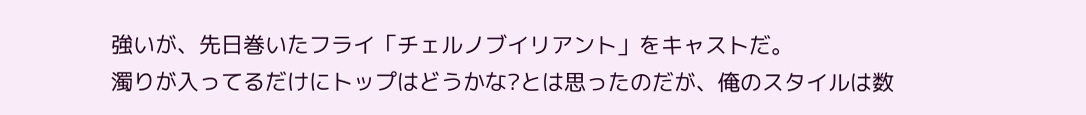強いが、先日巻いたフライ「チェルノブイリアント」をキャストだ。
濁りが入ってるだけにトップはどうかな?とは思ったのだが、俺のスタイルは数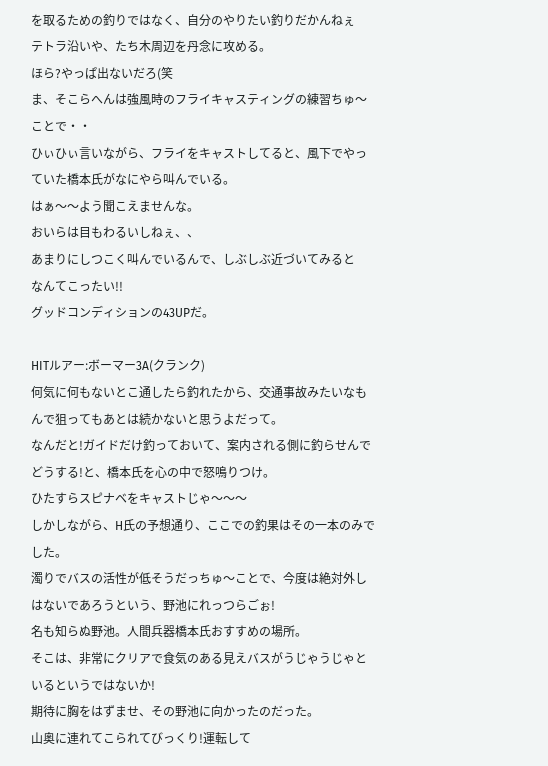を取るための釣りではなく、自分のやりたい釣りだかんねぇ
テトラ沿いや、たち木周辺を丹念に攻める。
ほら?やっぱ出ないだろ(笑
ま、そこらへんは強風時のフライキャスティングの練習ちゅ〜ことで・・
ひぃひぃ言いながら、フライをキャストしてると、風下でやっていた橋本氏がなにやら叫んでいる。
はぁ〜〜よう聞こえませんな。
おいらは目もわるいしねぇ、、
あまりにしつこく叫んでいるんで、しぶしぶ近づいてみると
なんてこったい!!
グッドコンディションの43UPだ。

HITルアー:ボーマー3A(クランク)
何気に何もないとこ通したら釣れたから、交通事故みたいなもんで狙ってもあとは続かないと思うよだって。
なんだと!ガイドだけ釣っておいて、案内される側に釣らせんでどうする!と、橋本氏を心の中で怒鳴りつけ。
ひたすらスピナベをキャストじゃ〜〜〜
しかしながら、H氏の予想通り、ここでの釣果はその一本のみでした。
濁りでバスの活性が低そうだっちゅ〜ことで、今度は絶対外しはないであろうという、野池にれっつらごぉ!
名も知らぬ野池。人間兵器橋本氏おすすめの場所。
そこは、非常にクリアで食気のある見えバスがうじゃうじゃといるというではないか!
期待に胸をはずませ、その野池に向かったのだった。
山奥に連れてこられてびっくり!運転して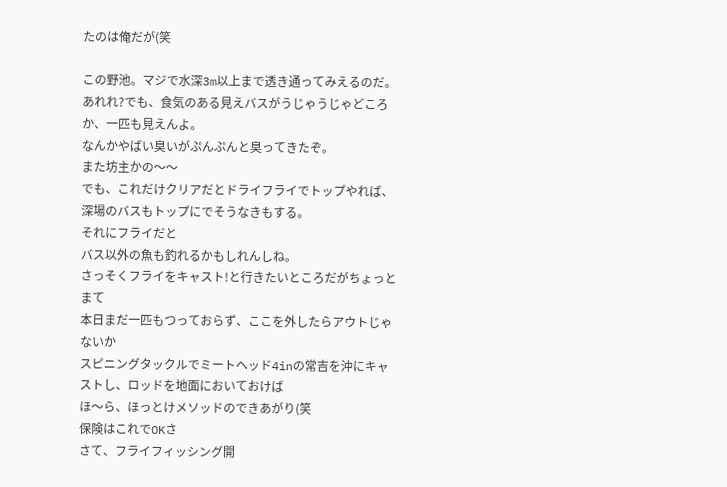たのは俺だが(笑

この野池。マジで水深3m以上まで透き通ってみえるのだ。
あれれ?でも、食気のある見えバスがうじゃうじゃどころか、一匹も見えんよ。
なんかやばい臭いがぷんぷんと臭ってきたぞ。
また坊主かの〜〜
でも、これだけクリアだとドライフライでトップやれば、深場のバスもトップにでそうなきもする。
それにフライだと
バス以外の魚も釣れるかもしれんしね。
さっそくフライをキャスト!と行きたいところだがちょっとまて
本日まだ一匹もつっておらず、ここを外したらアウトじゃないか
スピニングタックルでミートヘッド4inの常吉を沖にキャストし、ロッドを地面においておけば
ほ〜ら、ほっとけメソッドのできあがり(笑
保険はこれでOKさ
さて、フライフィッシング開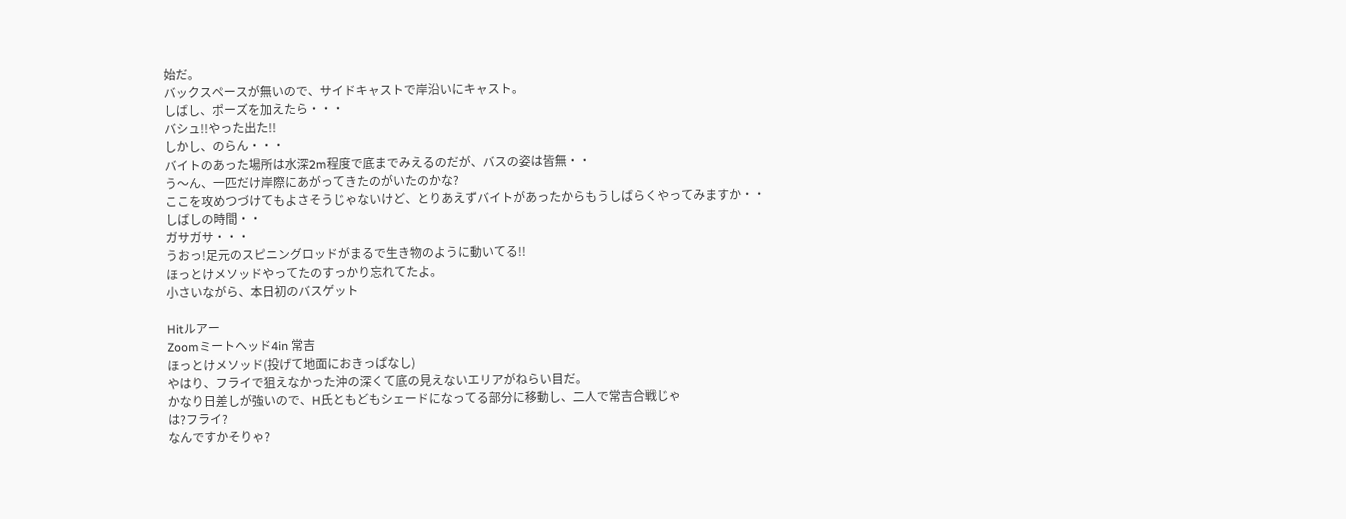始だ。
バックスペースが無いので、サイドキャストで岸沿いにキャスト。
しばし、ポーズを加えたら・・・
バシュ!!やった出た!!
しかし、のらん・・・
バイトのあった場所は水深2m程度で底までみえるのだが、バスの姿は皆無・・
う〜ん、一匹だけ岸際にあがってきたのがいたのかな?
ここを攻めつづけてもよさそうじゃないけど、とりあえずバイトがあったからもうしばらくやってみますか・・
しばしの時間・・
ガサガサ・・・
うおっ!足元のスピニングロッドがまるで生き物のように動いてる!!
ほっとけメソッドやってたのすっかり忘れてたよ。
小さいながら、本日初のバスゲット

Hitルアー
Zoomミートヘッド4in 常吉
ほっとけメソッド(投げて地面におきっぱなし)
やはり、フライで狙えなかった沖の深くて底の見えないエリアがねらい目だ。
かなり日差しが強いので、H氏ともどもシェードになってる部分に移動し、二人で常吉合戦じゃ
は?フライ?
なんですかそりゃ?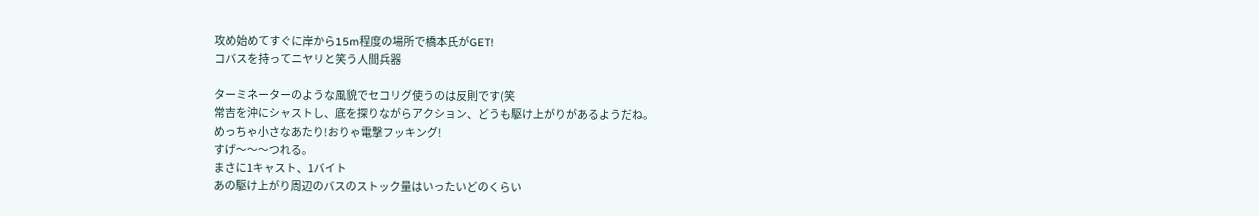攻め始めてすぐに岸から15m程度の場所で橋本氏がGET!
コバスを持ってニヤリと笑う人間兵器

ターミネーターのような風貌でセコリグ使うのは反則です(笑
常吉を沖にシャストし、底を探りながらアクション、どうも駆け上がりがあるようだね。
めっちゃ小さなあたり!おりゃ電撃フッキング!
すげ〜〜〜つれる。
まさに1キャスト、1バイト
あの駆け上がり周辺のバスのストック量はいったいどのくらい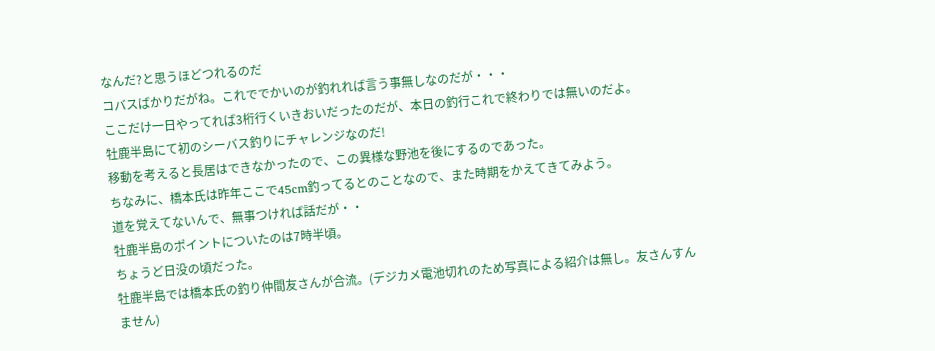なんだ?と思うほどつれるのだ
コバスばかりだがね。これででかいのが釣れれば言う事無しなのだが・・・
ここだけ一日やってれば3桁行くいきおいだったのだが、本日の釣行これで終わりでは無いのだよ。
牡鹿半島にて初のシーバス釣りにチャレンジなのだ!
移動を考えると長居はできなかったので、この異様な野池を後にするのであった。
ちなみに、橋本氏は昨年ここで45cm釣ってるとのことなので、また時期をかえてきてみよう。
道を覚えてないんで、無事つければ話だが・・
牡鹿半島のポイントについたのは7時半頃。
ちょうど日没の頃だった。
牡鹿半島では橋本氏の釣り仲間友さんが合流。(デジカメ電池切れのため写真による紹介は無し。友さんすんません)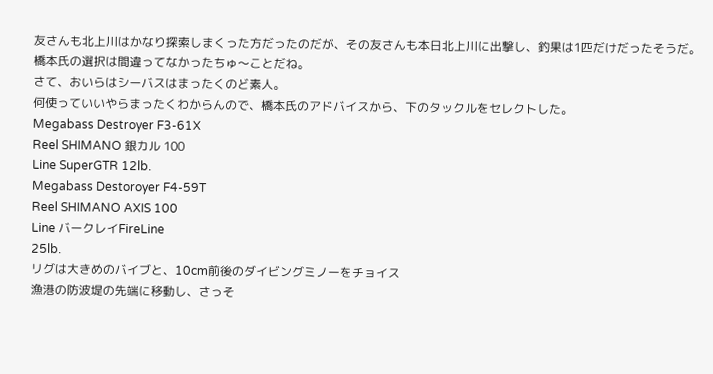友さんも北上川はかなり探索しまくった方だったのだが、その友さんも本日北上川に出撃し、釣果は1匹だけだったそうだ。
橋本氏の選択は間違ってなかったちゅ〜ことだね。
さて、おいらはシーバスはまったくのど素人。
何使っていいやらまったくわからんので、橋本氏のアドバイスから、下のタックルをセレクトした。
Megabass Destroyer F3-61X
Reel SHIMANO 銀カル 100
Line SuperGTR 12lb.
Megabass Destoroyer F4-59T
Reel SHIMANO AXIS 100
Line バークレイFireLine
25lb.
リグは大きめのバイブと、10cm前後のダイビングミノーをチョイス
漁港の防波堤の先端に移動し、さっそ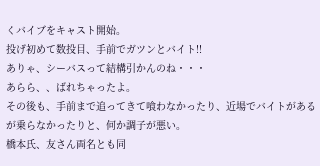くバイブをキャスト開始。
投げ初めて数投目、手前でガツンとバイト!!
ありゃ、シーバスって結構引かんのね・・・
あらら、、ばれちゃったよ。
その後も、手前まで追ってきて喰わなかったり、近場でバイトがあるが乗らなかったりと、何か調子が悪い。
橋本氏、友さん両名とも同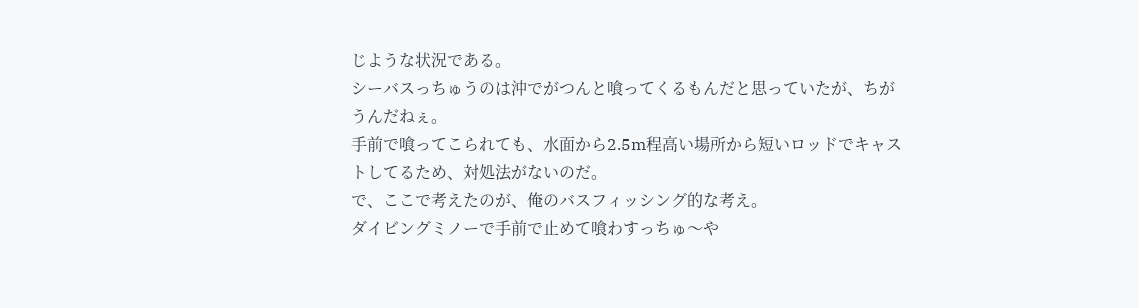じような状況である。
シーバスっちゅうのは沖でがつんと喰ってくるもんだと思っていたが、ちがうんだねぇ。
手前で喰ってこられても、水面から2.5m程高い場所から短いロッドでキャストしてるため、対処法がないのだ。
で、ここで考えたのが、俺のバスフィッシング的な考え。
ダイビングミノーで手前で止めて喰わすっちゅ〜や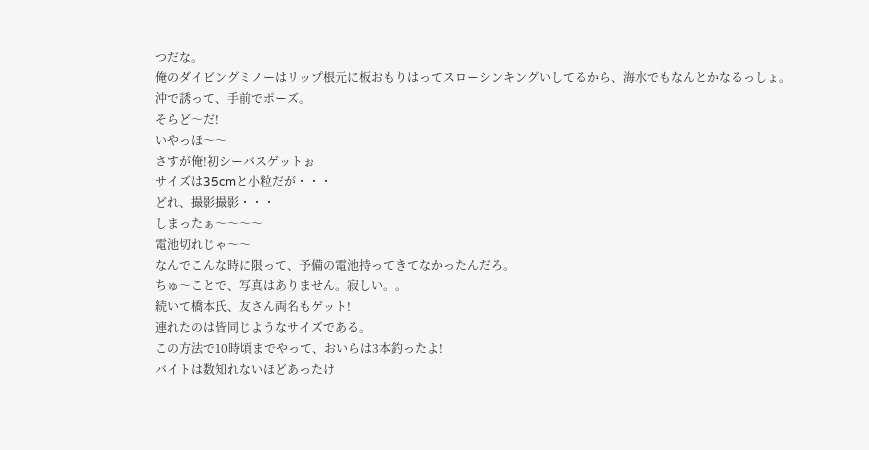つだな。
俺のダイビングミノーはリップ根元に板おもりはってスローシンキングいしてるから、海水でもなんとかなるっしょ。
沖で誘って、手前でポーズ。
そらど〜だ!
いやっほ〜〜
さすが俺!初シーバスゲットぉ
サイズは35cmと小粒だが・・・
どれ、撮影撮影・・・
しまったぁ〜〜〜〜
電池切れじゃ〜〜
なんでこんな時に限って、予備の電池持ってきてなかったんだろ。
ちゅ〜ことで、写真はありません。寂しい。。
続いて橋本氏、友さん両名もゲット!
連れたのは皆同じようなサイズである。
この方法で10時頃までやって、おいらは3本釣ったよ!
バイトは数知れないほどあったけ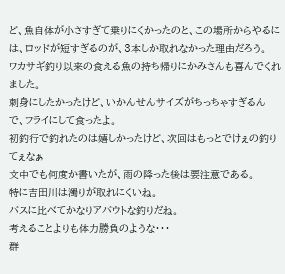ど、魚自体が小さすぎて乗りにくかったのと、この場所からやるには、ロッドが短すぎるのが、3本しか取れなかった理由だろう。
ワカサギ釣り以来の食える魚の持ち帰りにかみさんも喜んでくれました。
刺身にしたかったけど、いかんせんサイズがちっちゃすぎるんで、フライにして食ったよ。
初釣行で釣れたのは嬉しかったけど、次回はもっとでけぇの釣りてぇなぁ
文中でも何度か書いたが、雨の降った後は要注意である。
特に吉田川は濁りが取れにくいね。
バスに比べてかなりアバウトな釣りだね。
考えることよりも体力勝負のような・・・
群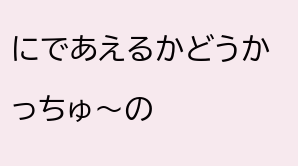にであえるかどうかっちゅ〜の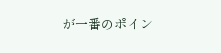が一番のポイン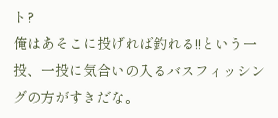ト?
俺はあそこに投げれば釣れる!!という一投、一投に気合いの入るバスフィッシングの方がすきだな。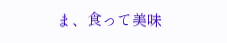ま、食って美味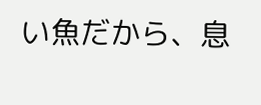い魚だから、息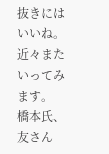抜きにはいいね。
近々またいってみます。
橋本氏、友さん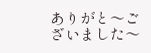ありがと〜ございました〜